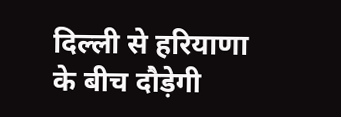दिल्ली से हरियाणा के बीच दौड़ेगी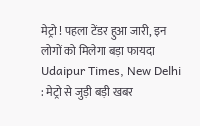मेट्रो ! पहला टेंडर हुआ जारी, इन लोगों को मिलेगा बड़ा फायदा
Udaipur Times, New Delhi : मेट्रो से जुड़ी बड़ी खबर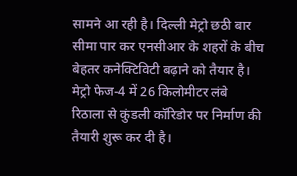सामने आ रही है। दिल्ली मेट्रो छठी बार सीमा पार कर एनसीआर के शहरों के बीच बेहतर कनेक्टिविटी बढ़ाने को तैयार है। मेट्रो फेज-4 में 26 किलोमीटर लंबे रिठाला से कुंडली कॉरिडोर पर निर्माण की तैयारी शुरू कर दी है।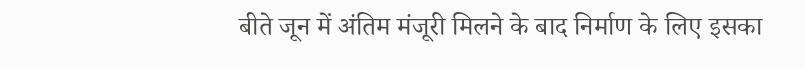बीते जून में अंतिम मंजूरी मिलने के बाद निर्माण के लिए इसका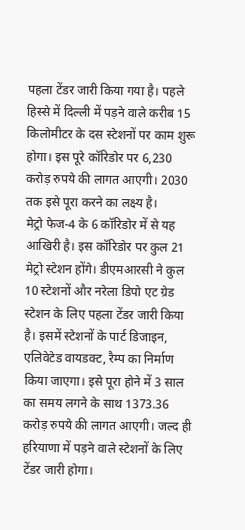पहला टेंडर जारी किया गया है। पहले हिस्से में दिल्ली में पड़ने वाले करीब 15 किलोमीटर के दस स्टेशनों पर काम शुरू होगा। इस पूरे कॉरिडोर पर 6,230 करोड़ रुपये की लागत आएगी। 2030 तक इसे पूरा करने का लक्ष्य है।
मेट्रो फेज-4 के 6 कॉरिडोर में से यह आखिरी है। इस कॉरिडोर पर कुल 21 मेट्रो स्टेशन होंगे। डीएमआरसी ने कुल 10 स्टेशनों और नरेला डिपो एट ग्रेड स्टेशन के लिए पहला टेंडर जारी किया है। इसमें स्टेशनों के पार्ट डिजाइन, एलिवेटेड वायडक्ट, रैम्प का निर्माण किया जाएगा। इसे पूरा होने में 3 साल का समय लगने के साथ 1373.36 करोड़ रुपये की लागत आएगी। जल्द ही हरियाणा में पड़ने वाले स्टेशनों के लिए टेंडर जारी होगा।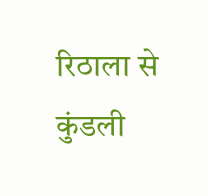रिठाला से कुंडली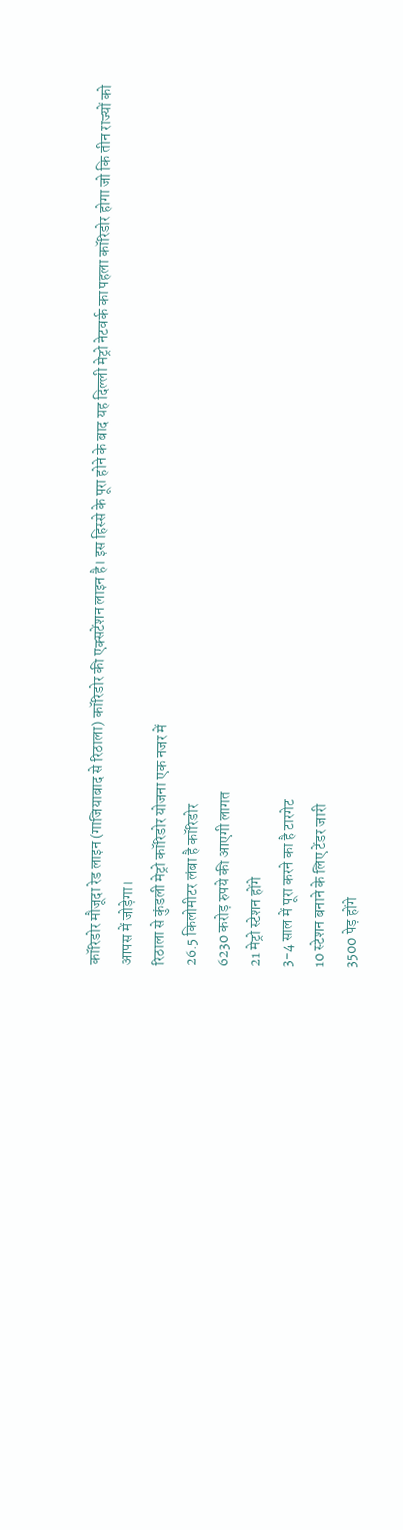कॉरिडोर मौजूदा रेड लाइन (गाजियाबाद से रिठाला) कॉरिडोर की एक्सटेंशन लाइन है। इस हिस्से के पूरा होने के बाद यह दिल्ली मेट्रो नेटवर्क का पहला कॉरिडोर होगा जो कि तीन राज्यों को आपस में जोड़ेगा।
रिठाला से कुंडली मेट्रो कॉरिडोर योजना एक नजर में
26.5 किलोमीटर लंबा है कॉरिडोर
6230 करोड़ रुपये की आएगी लागत
21 मेट्रो स्टेशन होंगे
3-4 साल में पूरा करने का है टारगेट
10 स्टेशन बनाने के लिए टेंडर जारी
3500 पेड़ होंगे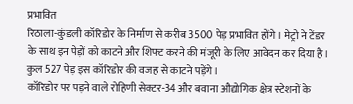प्रभावित
रिठाला-कुंडली कॉरिडोर के निर्माण से करीब 3500 पेड़ प्रभावित होंगे। मेट्रो ने टेंडर के साथ इन पेड़ों को काटने और शिफ्ट करने की मंजूरी के लिए आवेदन कर दिया है। कुल 527 पेड़ इस कॉरिडोर की वजह से काटने पड़ेंगे।
कॉरिडोर पर पड़ने वाले रोहिणी सेक्टर-34 और बवाना औद्योगिक क्षेत्र स्टेशनों के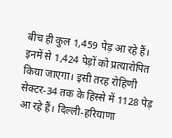बीच ही कुल 1,459 पेड़ आ रहे हैं। इनमें से 1,424 पेड़ों को प्रत्यारोपित किया जाएगा। इसी तरह रोहिणी सेक्टर-34 तक के हिस्से में 1128 पेड़ आ रहे हैं। दिल्ली-हरियाणा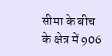सीमा के बीच के क्षेत्र में 906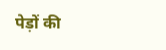पेड़ों की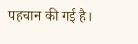पहचान की गई है।